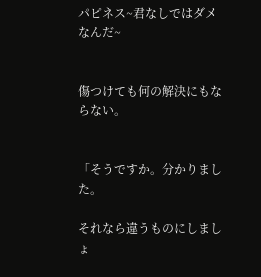パピネス~君なしではダメなんだ~


傷つけても何の解決にもならない。


「そうですか。分かりました。

それなら違うものにしましょ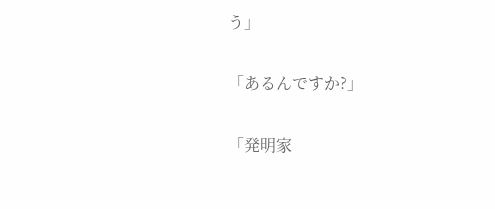う」


「あるんですか?」


「発明家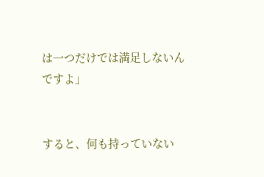は一つだけでは満足しないんですよ」


すると、何も持っていない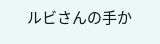ルビさんの手か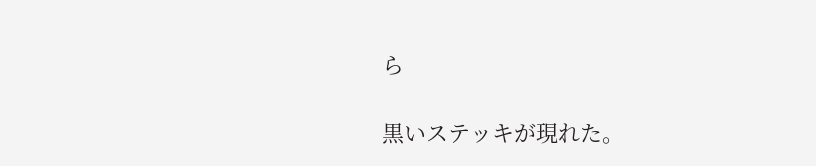ら

黒いステッキが現れた。